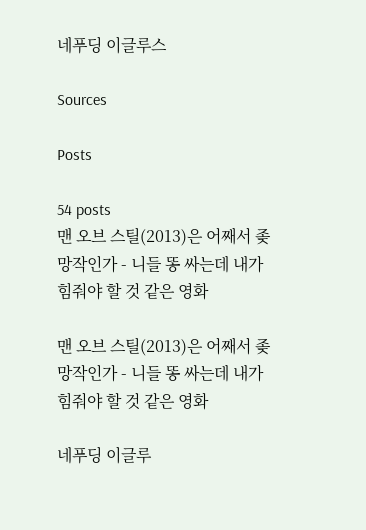네푸딩 이글루스

Sources

Posts

54 posts
맨 오브 스틸(2013)은 어째서 좆망작인가 - 니들 똥 싸는데 내가 힘줘야 할 것 같은 영화

맨 오브 스틸(2013)은 어째서 좆망작인가 - 니들 똥 싸는데 내가 힘줘야 할 것 같은 영화

네푸딩 이글루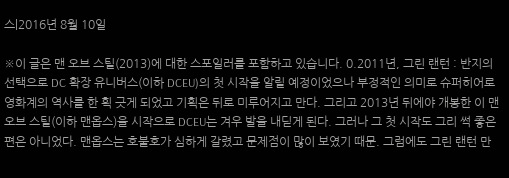스|2016년 8월 10일

※이 글은 맨 오브 스틸(2013)에 대한 스포일러를 포함하고 있습니다. 0.2011년, 그린 랜턴 : 반지의 선택으로 DC 확장 유니버스(이하 DCEU)의 첫 시작을 알릴 예정이었으나 부정적인 의미로 슈퍼히어로 영화계의 역사를 한 획 긋게 되었고 기획은 뒤로 미루어지고 만다. 그리고 2013년 뒤에야 개봉한 이 맨 오브 스틸(이하 맨옵스)을 시작으로 DCEU는 겨우 발을 내딛게 된다. 그러나 그 첫 시작도 그리 썩 좋은 편은 아니었다. 맨옵스는 호불호가 심하게 갈렸고 문제점이 많이 보였기 때문. 그럼에도 그린 랜턴 만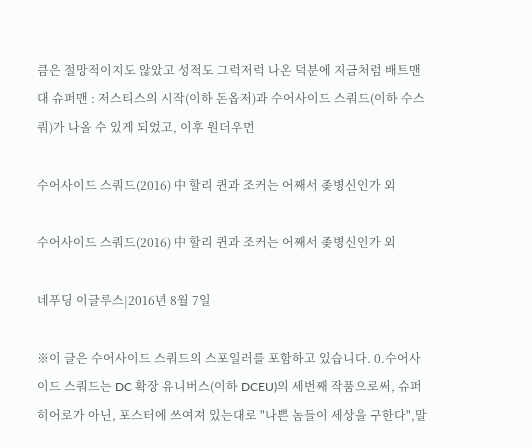큼은 절망적이지도 않았고 성적도 그럭저럭 나온 덕분에 지금처럼 배트맨 대 슈퍼맨 : 저스티스의 시작(이하 돈옵저)과 수어사이드 스쿼드(이하 수스쿼)가 나올 수 있게 되었고, 이후 원더우먼

수어사이드 스쿼드(2016) 中 할리 퀸과 조커는 어째서 좆병신인가 외

수어사이드 스쿼드(2016) 中 할리 퀸과 조커는 어째서 좆병신인가 외

네푸딩 이글루스|2016년 8월 7일

※이 글은 수어사이드 스쿼드의 스포일러를 포함하고 있습니다. 0.수어사이드 스쿼드는 DC 확장 유니버스(이하 DCEU)의 세번째 작품으로써, 슈퍼히어로가 아닌, 포스터에 쓰여져 있는대로 "나쁜 놈들이 세상을 구한다",말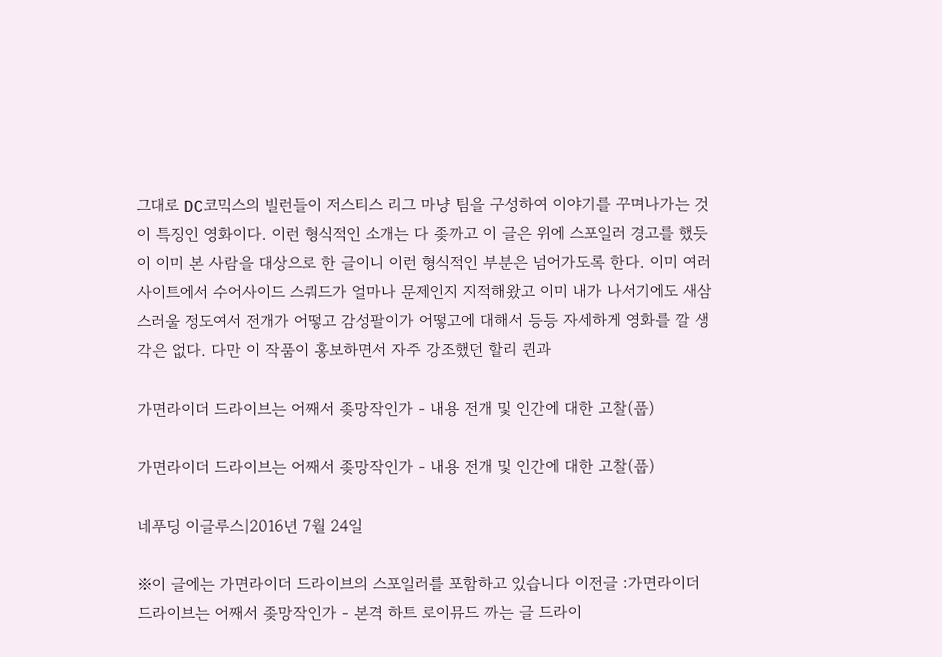그대로 DC코믹스의 빌런들이 저스티스 리그 마냥 팀을 구성하여 이야기를 꾸며나가는 것이 특징인 영화이다. 이런 형식적인 소개는 다 좆까고 이 글은 위에 스포일러 경고를 했듯이 이미 본 사람을 대상으로 한 글이니 이런 형식적인 부분은 넘어가도록 한다. 이미 여러 사이트에서 수어사이드 스쿼드가 얼마나 문제인지 지적해왔고 이미 내가 나서기에도 새삼스러울 정도여서 전개가 어떻고 감성팔이가 어떻고에 대해서 등등 자세하게 영화를 깔 생각은 없다. 다만 이 작품이 홍보하면서 자주 강조했던 할리 퀸과

가면라이더 드라이브는 어째서 좆망작인가 - 내용 전개 및 인간에 대한 고찰(풉)

가면라이더 드라이브는 어째서 좆망작인가 - 내용 전개 및 인간에 대한 고찰(풉)

네푸딩 이글루스|2016년 7월 24일

※이 글에는 가면라이더 드라이브의 스포일러를 포함하고 있습니다 이전글 :가면라이더 드라이브는 어째서 좆망작인가 - 본격 하트 로이뮤드 까는 글 드라이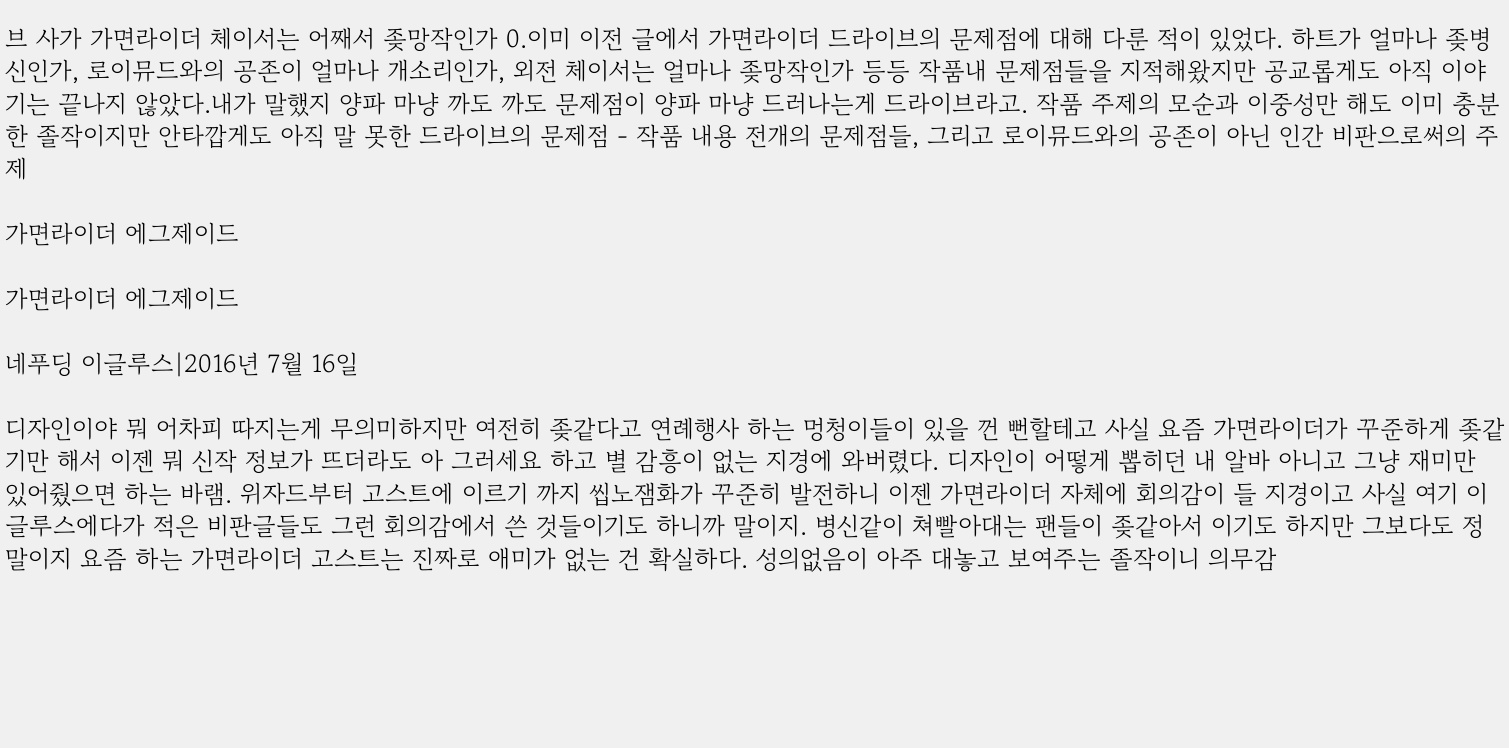브 사가 가면라이더 체이서는 어째서 좆망작인가 0.이미 이전 글에서 가면라이더 드라이브의 문제점에 대해 다룬 적이 있었다. 하트가 얼마나 좆병신인가, 로이뮤드와의 공존이 얼마나 개소리인가, 외전 체이서는 얼마나 좆망작인가 등등 작품내 문제점들을 지적해왔지만 공교롭게도 아직 이야기는 끝나지 않았다.내가 말했지 양파 마냥 까도 까도 문제점이 양파 마냥 드러나는게 드라이브라고. 작품 주제의 모순과 이중성만 해도 이미 충분한 졸작이지만 안타깝게도 아직 말 못한 드라이브의 문제점 - 작품 내용 전개의 문제점들, 그리고 로이뮤드와의 공존이 아닌 인간 비판으로써의 주제

가면라이더 에그제이드

가면라이더 에그제이드

네푸딩 이글루스|2016년 7월 16일

디자인이야 뭐 어차피 따지는게 무의미하지만 여전히 좆같다고 연례행사 하는 멍청이들이 있을 껀 뻔할테고 사실 요즘 가면라이더가 꾸준하게 좆같기만 해서 이젠 뭐 신작 정보가 뜨더라도 아 그러세요 하고 별 감흥이 없는 지경에 와버렸다. 디자인이 어떻게 뽑히던 내 알바 아니고 그냥 재미만 있어줬으면 하는 바램. 위자드부터 고스트에 이르기 까지 씹노잼화가 꾸준히 발전하니 이젠 가면라이더 자체에 회의감이 들 지경이고 사실 여기 이글루스에다가 적은 비판글들도 그런 회의감에서 쓴 것들이기도 하니까 말이지. 병신같이 쳐빨아대는 팬들이 좆같아서 이기도 하지만 그보다도 정말이지 요즘 하는 가면라이더 고스트는 진짜로 애미가 없는 건 확실하다. 성의없음이 아주 대놓고 보여주는 졸작이니 의무감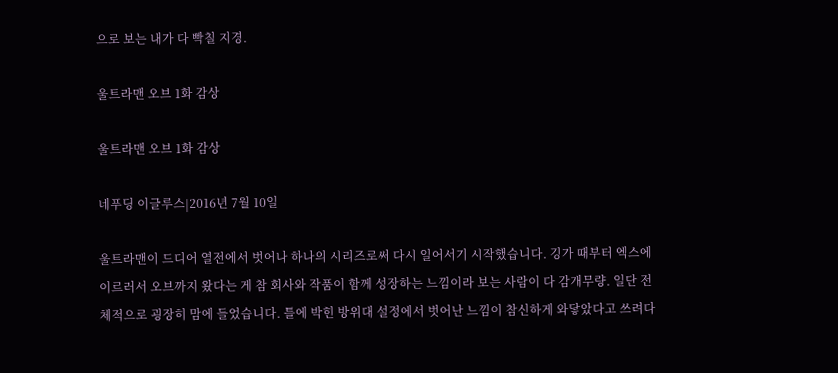으로 보는 내가 다 빡칠 지경.

울트라맨 오브 1화 감상

울트라맨 오브 1화 감상

네푸딩 이글루스|2016년 7월 10일

울트라맨이 드디어 열전에서 벗어나 하나의 시리즈로써 다시 일어서기 시작했습니다. 깅가 때부터 엑스에 이르러서 오브까지 왔다는 게 참 회사와 작품이 함께 성장하는 느낌이라 보는 사람이 다 감개무량. 일단 전체적으로 굉장히 맘에 들었습니다. 틀에 박힌 방위대 설정에서 벗어난 느낌이 참신하게 와닿았다고 쓰려다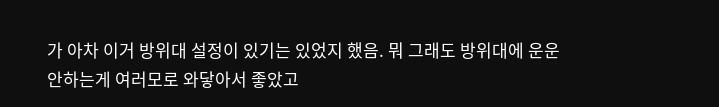가 아차 이거 방위대 설정이 있기는 있었지 했음. 뭐 그래도 방위대에 운운 안하는게 여러모로 와닿아서 좋았고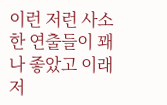이런 저런 사소한 연출들이 꽤나 좋았고 이래저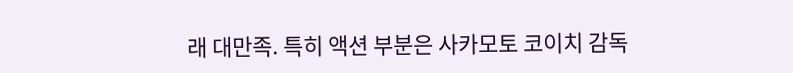래 대만족. 특히 액션 부분은 사카모토 코이치 감독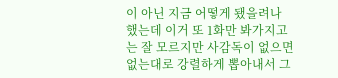이 아닌 지금 어떻게 됐을려나 했는데 이거 또 1화만 봐가지고는 잘 모르지만 사감독이 없으면 없는대로 강렬하게 뽑아내서 그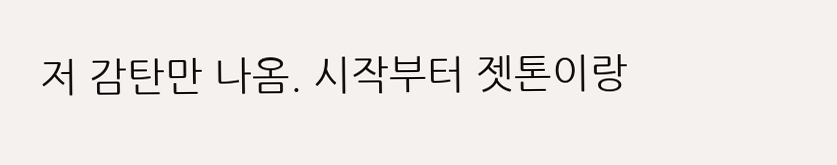저 감탄만 나옴. 시작부터 젯톤이랑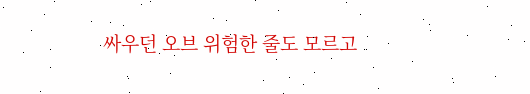싸우던 오브 위험한 줄도 모르고